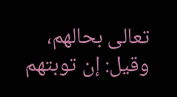تعالى بحالهم، وقيل: إن توبتهم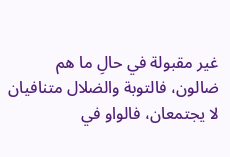غير مقبولة في حالِ ما هم
ضالون، فالتوبة والضلال متنافيان لا يجتمعان، فالواو في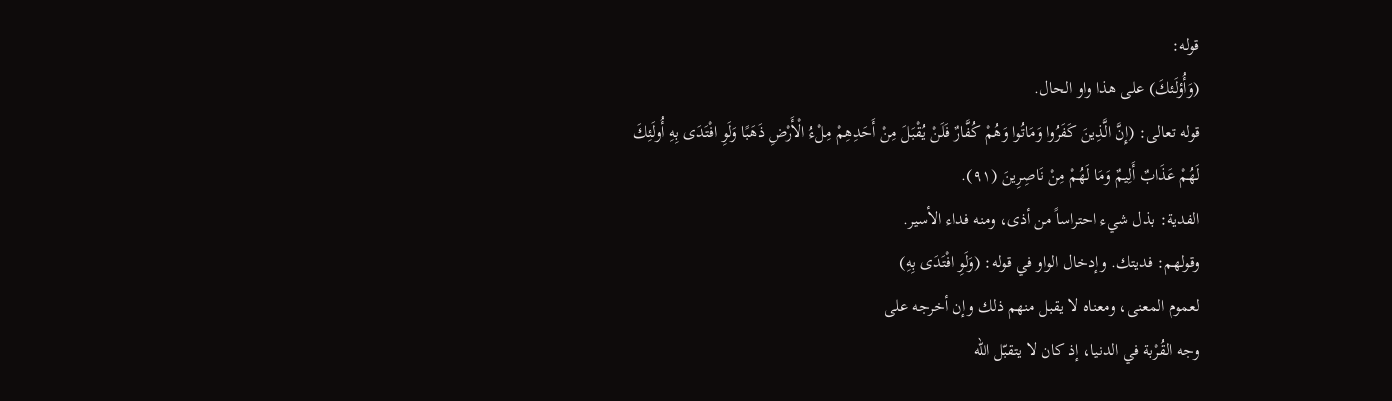قوله:
(وَأُؤلَئكَ) على هذا واو الحال.
قوله تعالى: (إِنَّ الَّذِينَ كَفَرُوا وَمَاتُوا وَهُمْ كُفَّارٌ فَلَنْ يُقْبَلَ مِنْ أَحَدِهِمْ مِلْءُ الْأَرْضِ ذَهَبًا وَلَوِ افْتَدَى بِهِ أُولَئِكَ لَهُمْ عَذَابٌ أَلِيمٌ وَمَا لَهُمْ مِنْ نَاصِرِينَ (٩١).
الفدية: بذل شيء احتراساً من أذى، ومنه فداء الأسير.
وقولهم: فديتك. وإدخال الواو في قوله: (وَلَوِ افْتَدَى بِهِ)
لعموم المعنى، ومعناه لا يقبل منهم ذلك وإن أخرجه على
وجه القُرْبة في الدنيا، إذ كان لا يتقبّل الله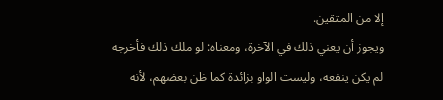إلا من المتقين.
ويجوز أن يعني ذلك في الآخرة، ومعناه: لو ملك ذلك فأخرجه
لم يكن ينفعه، وليست الواو بزائدة كما ظن بعضهم، لأنه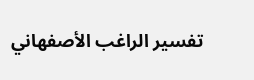تفسير الراغب الأصفهاني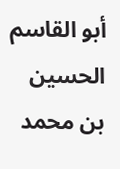أبو القاسم الحسين بن محمد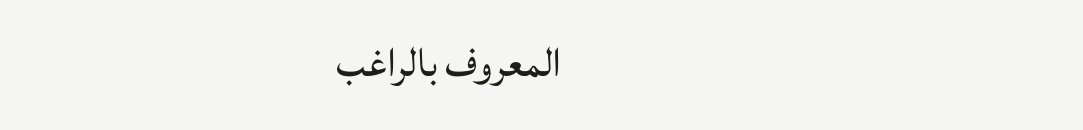المعروف بالراغب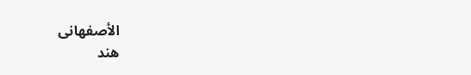الأصفهانى
هند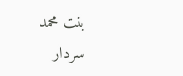بنت محمد سردار